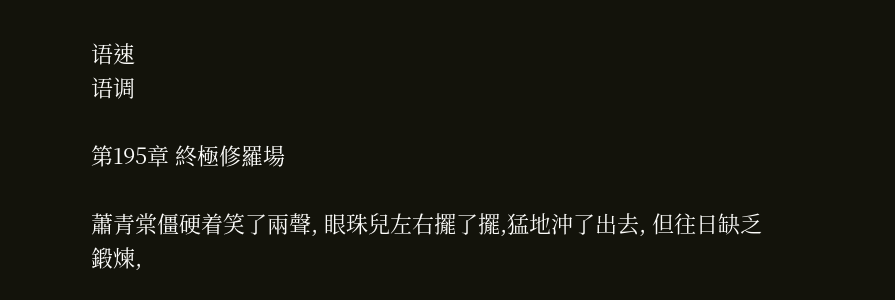语速
语调

第195章 終極修羅場

蕭青棠僵硬着笑了兩聲, 眼珠兒左右擺了擺,猛地沖了出去, 但往日缺乏鍛煉,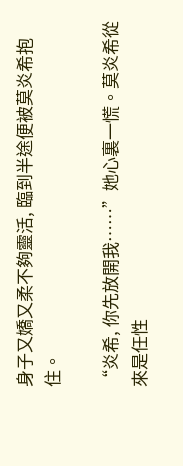身子又嬌又柔不夠靈活, 臨到半途便被莫炎希抱住。

“炎希, 你先放開我……”她心裏一慌。莫炎希從來是任性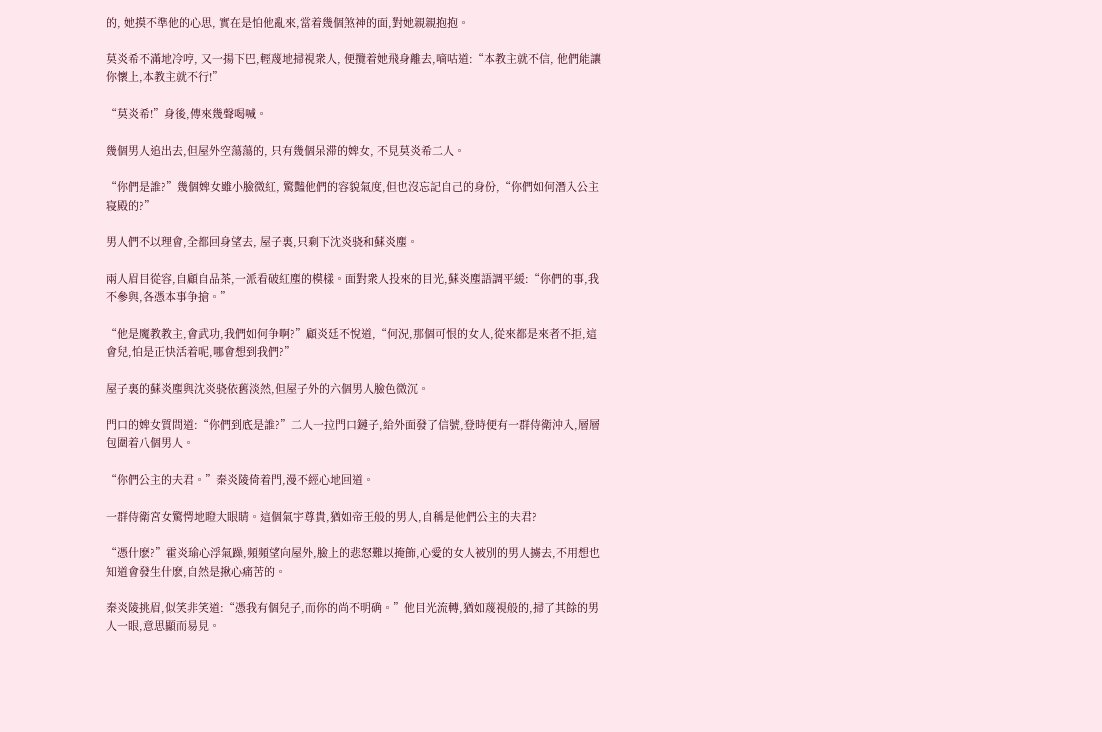的, 她摸不準他的心思, 實在是怕他亂來,當着幾個煞神的面,對她親親抱抱。

莫炎希不滿地冷哼, 又一揚下巴,輕蔑地掃視衆人, 便攬着她飛身離去,嘀咕道:“本教主就不信, 他們能讓你懷上,本教主就不行!”

“莫炎希!”身後,傳來幾聲喝喊。

幾個男人追出去,但屋外空蕩蕩的, 只有幾個呆滞的婢女, 不見莫炎希二人。

“你們是誰?”幾個婢女雖小臉微紅, 驚豔他們的容貌氣度,但也沒忘記自己的身份,“你們如何潛入公主寝殿的?”

男人們不以理會,全都回身望去, 屋子裏,只剩下沈炎骁和蘇炎塵。

兩人眉目從容,自顧自品茶,一派看破紅塵的模樣。面對衆人投來的目光,蘇炎塵語調平緩:“你們的事,我不參與,各憑本事争搶。”

“他是魔教教主,會武功,我們如何争啊?”顧炎廷不悅道,“何況,那個可恨的女人,從來都是來者不拒,這會兒,怕是正快活着呢,哪會想到我們?”

屋子裏的蘇炎塵與沈炎骁依舊淡然,但屋子外的六個男人臉色微沉。

門口的婢女質問道:“你們到底是誰?”二人一拉門口鏈子,給外面發了信號,登時便有一群侍衛沖入,層層包圍着八個男人。

“你們公主的夫君。”秦炎陵倚着門,漫不經心地回道。

一群侍衛宮女驚愕地瞪大眼睛。這個氣宇尊貴,猶如帝王般的男人,自稱是他們公主的夫君?

“憑什麽?”霍炎瑜心浮氣躁,頻頻望向屋外,臉上的悲怒難以掩飾,心愛的女人被別的男人擄去,不用想也知道會發生什麽,自然是揪心痛苦的。

秦炎陵挑眉,似笑非笑道:“憑我有個兒子,而你的尚不明确。”他目光流轉,猶如蔑視般的,掃了其餘的男人一眼,意思顯而易見。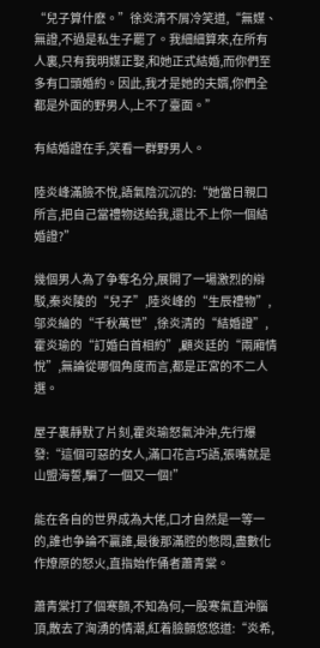“兒子算什麽。”徐炎清不屑冷笑道,“無媒、無證,不過是私生子罷了。我細細算來,在所有人裏,只有我明媒正娶,和她正式結婚,而你們至多有口頭婚約。因此,我才是她的夫婿,你們全都是外面的野男人,上不了臺面。”

有結婚證在手,笑看一群野男人。

陸炎峰滿臉不悅,語氣陰沉沉的:“她當日親口所言,把自己當禮物送給我,還比不上你一個結婚證?”

幾個男人為了争奪名分,展開了一場激烈的辯駁,秦炎陵的“兒子”,陸炎峰的“生辰禮物”,邬炎綸的“千秋萬世”,徐炎清的“結婚證”,霍炎瑜的“訂婚白首相約”,顧炎廷的“兩廂情悅”,無論從哪個角度而言,都是正宮的不二人選。

屋子裏靜默了片刻,霍炎瑜怒氣沖沖,先行爆發:“這個可惡的女人,滿口花言巧語,張嘴就是山盟海誓,騙了一個又一個!”

能在各自的世界成為大佬,口才自然是一等一的,誰也争論不贏誰,最後那滿腔的憋悶,盡數化作燎原的怒火,直指始作俑者蕭青棠。

蕭青棠打了個寒顫,不知為何,一股寒氣直沖腦頂,散去了洶湧的情潮,紅着臉顫悠悠道:“炎希,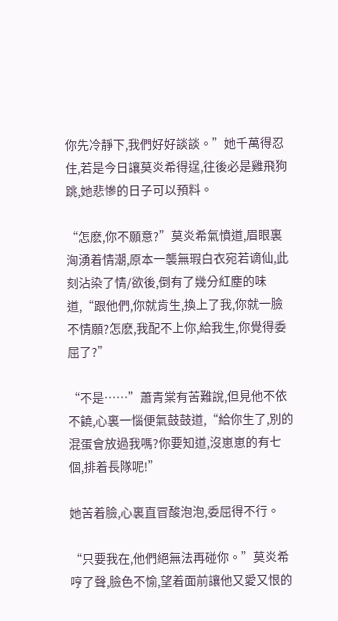你先冷靜下,我們好好談談。”她千萬得忍住,若是今日讓莫炎希得逞,往後必是雞飛狗跳,她悲慘的日子可以預料。

“怎麽,你不願意?”莫炎希氣憤道,眉眼裏洶湧着情潮,原本一襲無瑕白衣宛若谪仙,此刻沾染了情/欲後,倒有了幾分紅塵的味道,“跟他們,你就肯生,換上了我,你就一臉不情願?怎麽,我配不上你,給我生,你覺得委屈了?”

“不是……”蕭青棠有苦難說,但見他不依不饒,心裏一惱便氣鼓鼓道,“給你生了,別的混蛋會放過我嗎?你要知道,沒崽崽的有七個,排着長隊呢!”

她苦着臉,心裏直冒酸泡泡,委屈得不行。

“只要我在,他們絕無法再碰你。”莫炎希哼了聲,臉色不愉,望着面前讓他又愛又恨的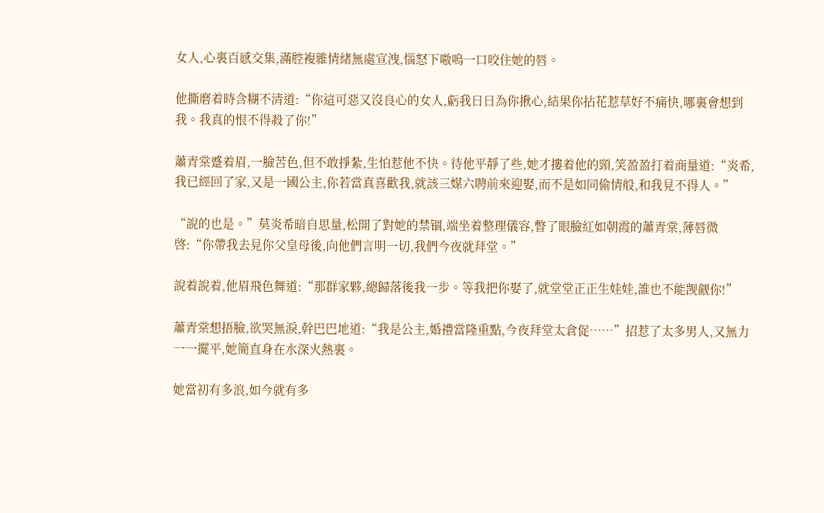女人,心裏百感交集,滿腔複雜情緒無處宣洩,惱怒下嗷嗚一口咬住她的唇。

他撕磨着時含糊不清道:“你這可惡又沒良心的女人,虧我日日為你揪心,結果你拈花惹草好不痛快,哪裏會想到我。我真的恨不得殺了你!”

蕭青棠蹙着眉,一臉苦色,但不敢掙紮,生怕惹他不快。待他平靜了些,她才摟着他的頸,笑盈盈打着商量道:“炎希,我已經回了家,又是一國公主,你若當真喜歡我,就該三媒六聘前來迎娶,而不是如同偷情般,和我見不得人。”

“說的也是。”莫炎希暗自思量,松開了對她的禁锢,端坐着整理儀容,瞥了眼臉紅如朝霞的蕭青棠,薄唇微啓:“你帶我去見你父皇母後,向他們言明一切,我們今夜就拜堂。”

說着說着,他眉飛色舞道:“那群家夥,總歸落後我一步。等我把你娶了,就堂堂正正生娃娃,誰也不能觊觎你!”

蕭青棠想捂臉,欲哭無淚,幹巴巴地道:“我是公主,婚禮當隆重點,今夜拜堂太倉促……”招惹了太多男人,又無力一一擺平,她簡直身在水深火熱裏。

她當初有多浪,如今就有多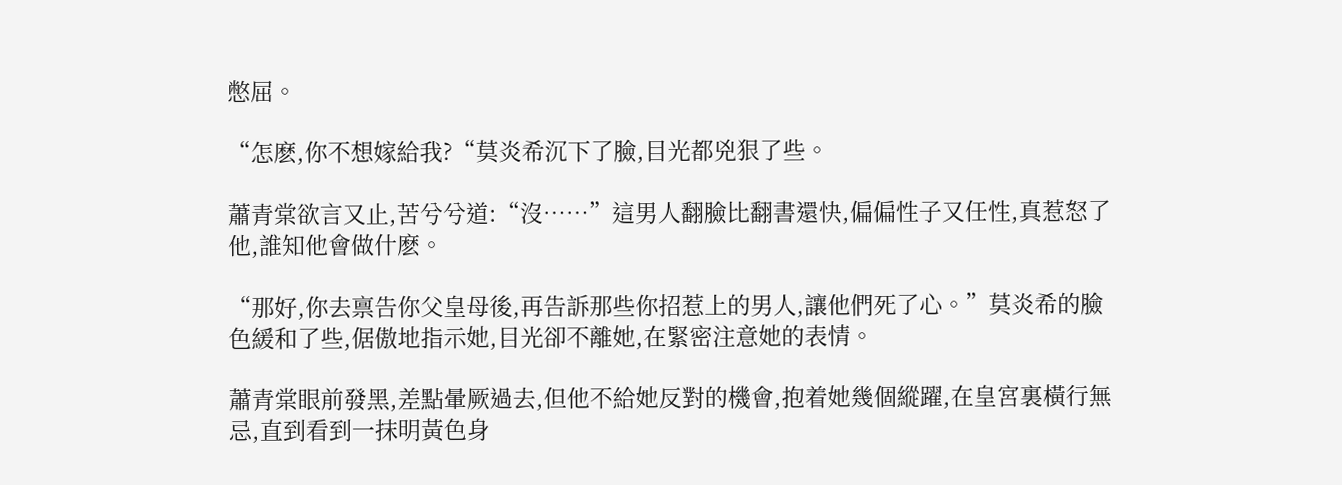憋屈。

“怎麽,你不想嫁給我?“莫炎希沉下了臉,目光都兇狠了些。

蕭青棠欲言又止,苦兮兮道:“沒……”這男人翻臉比翻書還快,偏偏性子又任性,真惹怒了他,誰知他會做什麽。

“那好,你去禀告你父皇母後,再告訴那些你招惹上的男人,讓他們死了心。”莫炎希的臉色緩和了些,倨傲地指示她,目光卻不離她,在緊密注意她的表情。

蕭青棠眼前發黑,差點暈厥過去,但他不給她反對的機會,抱着她幾個縱躍,在皇宮裏橫行無忌,直到看到一抹明黃色身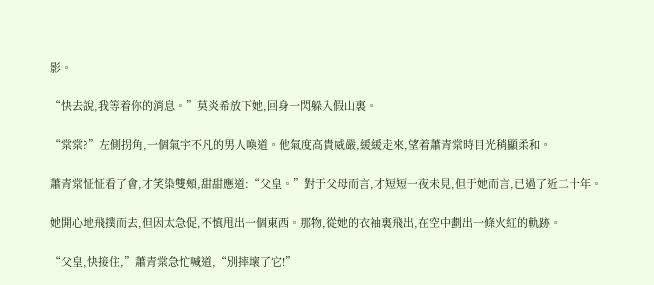影。

“快去說,我等着你的消息。”莫炎希放下她,回身一閃躲入假山裏。

“棠棠?”左側拐角,一個氣宇不凡的男人喚道。他氣度高貴威嚴,緩緩走來,望着蕭青棠時目光稍顯柔和。

蕭青棠怔怔看了會,才笑染雙頰,甜甜應道:“父皇。”對于父母而言,才短短一夜未見,但于她而言,已過了近二十年。

她開心地飛撲而去,但因太急促,不慎甩出一個東西。那物,從她的衣袖裏飛出,在空中劃出一條火紅的軌跡。

“父皇,快接住,”蕭青棠急忙喊道,“別摔壞了它!”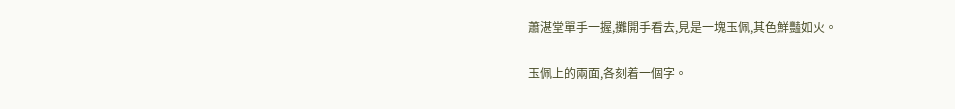蕭湛堂單手一握,攤開手看去,見是一塊玉佩,其色鮮豔如火。

玉佩上的兩面,各刻着一個字。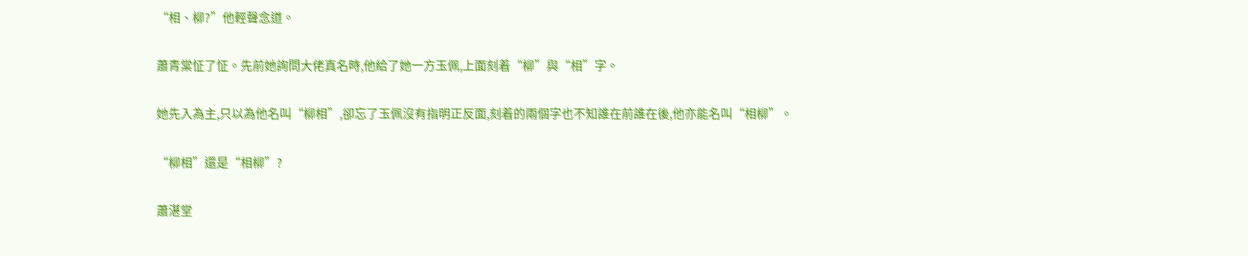“相、柳?”他輕聲念道。

蕭青棠怔了怔。先前她詢問大佬真名時,他給了她一方玉佩,上面刻着“柳”與“相”字。

她先入為主,只以為他名叫“柳相”,卻忘了玉佩沒有指明正反面,刻着的兩個字也不知誰在前誰在後,他亦能名叫“相柳”。

“柳相”還是“相柳”?

蕭湛堂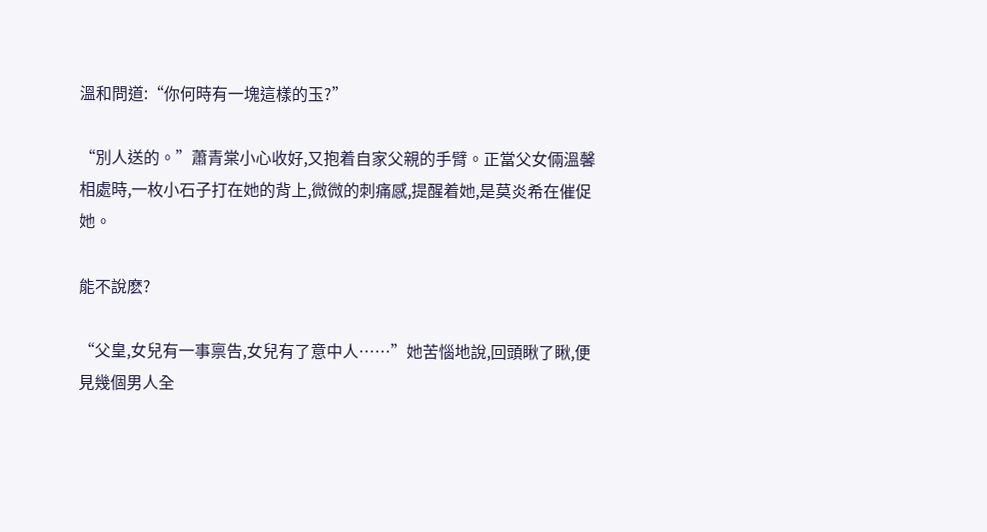溫和問道:“你何時有一塊這樣的玉?”

“別人送的。”蕭青棠小心收好,又抱着自家父親的手臂。正當父女倆溫馨相處時,一枚小石子打在她的背上,微微的刺痛感,提醒着她,是莫炎希在催促她。

能不說麽?

“父皇,女兒有一事禀告,女兒有了意中人……”她苦惱地說,回頭瞅了瞅,便見幾個男人全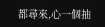都尋來,心一個抽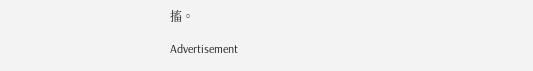搐。

Advertisement